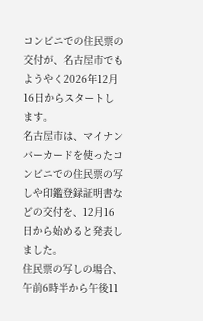コンビニでの住民票の交付が、名古屋市でもようやく2026年12月16日からスタートします。
名古屋市は、マイナンバーカードを使ったコンビニでの住民票の写しや印鑑登録証明書などの交付を、12月16日から始めると発表しました。
住民票の写しの場合、午前6時半から午後11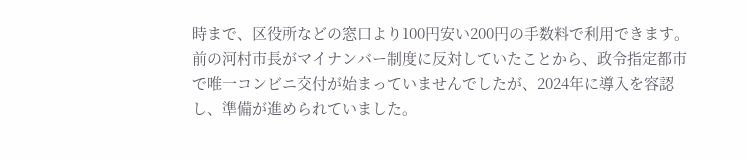時まで、区役所などの窓口より100円安い200円の手数料で利用できます。
前の河村市長がマイナンバー制度に反対していたことから、政令指定都市で唯一コンビニ交付が始まっていませんでしたが、2024年に導入を容認し、準備が進められていました。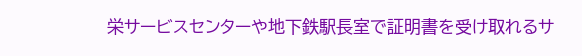栄サービスセンターや地下鉄駅長室で証明書を受け取れるサ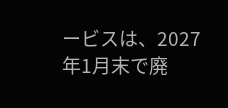ービスは、2027年1月末で廃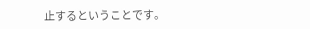止するということです。